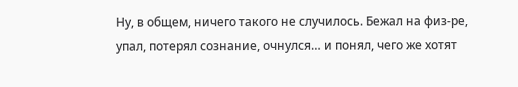Ну, в общем, ничего такого не случилось. Бежал на физ-ре, упал, потерял сознание, очнулся… и понял, чего же хотят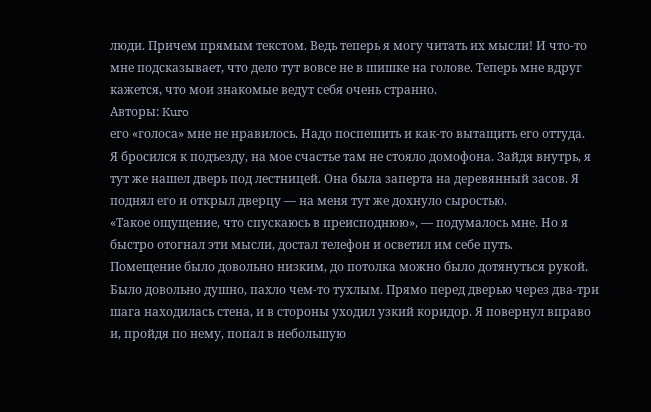люди. Причем прямым текстом. Ведь теперь я могу читать их мысли! И что-то мне подсказывает, что дело тут вовсе не в шишке на голове. Теперь мне вдруг кажется, что мои знакомые ведут себя очень странно.
Авторы: Kuro
его «голоса» мне не нравилось. Надо поспешить и как-то вытащить его оттуда.
Я бросился к подъезду, на мое счастье там не стояло домофона. Зайдя внутрь, я тут же нашел дверь под лестницей. Она была заперта на деревянный засов. Я поднял его и открыл дверцу — на меня тут же дохнуло сыростью.
«Такое ощущение, что спускаюсь в преисподнюю», — подумалось мне. Но я быстро отогнал эти мысли, достал телефон и осветил им себе путь.
Помещение было довольно низким, до потолка можно было дотянуться рукой. Было довольно душно, пахло чем-то тухлым. Прямо перед дверью через два-три шага находилась стена, и в стороны уходил узкий коридор. Я повернул вправо и, пройдя по нему, попал в небольшую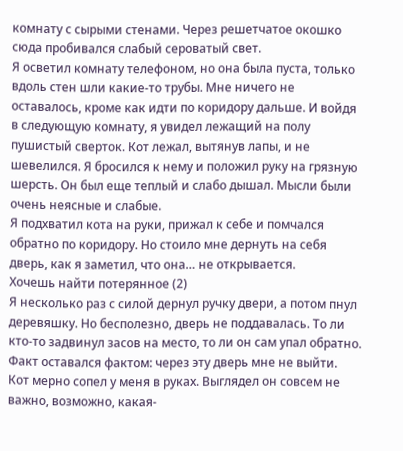комнату с сырыми стенами. Через решетчатое окошко сюда пробивался слабый сероватый свет.
Я осветил комнату телефоном, но она была пуста, только вдоль стен шли какие-то трубы. Мне ничего не оставалось, кроме как идти по коридору дальше. И войдя в следующую комнату, я увидел лежащий на полу пушистый сверток. Кот лежал, вытянув лапы, и не шевелился. Я бросился к нему и положил руку на грязную шерсть. Он был еще теплый и слабо дышал. Мысли были очень неясные и слабые.
Я подхватил кота на руки, прижал к себе и помчался обратно по коридору. Но стоило мне дернуть на себя дверь, как я заметил, что она… не открывается.
Хочешь найти потерянное (2)
Я несколько раз с силой дернул ручку двери, а потом пнул деревяшку. Но бесполезно, дверь не поддавалась. То ли кто-то задвинул засов на место, то ли он сам упал обратно. Факт оставался фактом: через эту дверь мне не выйти.
Кот мерно сопел у меня в руках. Выглядел он совсем не важно, возможно, какая-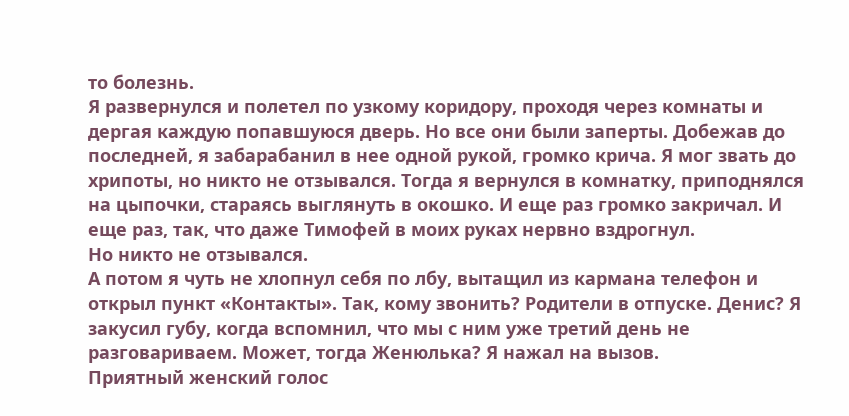то болезнь.
Я развернулся и полетел по узкому коридору, проходя через комнаты и дергая каждую попавшуюся дверь. Но все они были заперты. Добежав до последней, я забарабанил в нее одной рукой, громко крича. Я мог звать до хрипоты, но никто не отзывался. Тогда я вернулся в комнатку, приподнялся на цыпочки, стараясь выглянуть в окошко. И еще раз громко закричал. И еще раз, так, что даже Тимофей в моих руках нервно вздрогнул.
Но никто не отзывался.
А потом я чуть не хлопнул себя по лбу, вытащил из кармана телефон и открыл пункт «Контакты». Так, кому звонить? Родители в отпуске. Денис? Я закусил губу, когда вспомнил, что мы с ним уже третий день не разговариваем. Может, тогда Женюлька? Я нажал на вызов.
Приятный женский голос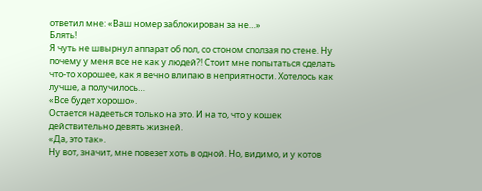ответил мне: «Ваш номер заблокирован за не…»
Блять!
Я чуть не швырнул аппарат об пол, со стоном сползая по стене. Ну почему у меня все не как у людей?! Стоит мне попытаться сделать что-то хорошее, как я вечно влипаю в неприятности. Хотелось как лучше, а получилось…
«Все будет хорошо».
Остается надееться только на это. И на то, что у кошек действительно девять жизней.
«Да, это так».
Ну вот, значит, мне повезет хоть в одной. Но, видимо, и у котов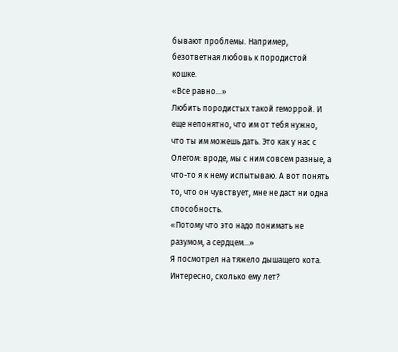бывают проблемы. Например, безответная любовь к породистой кошке.
«Все равно…»
Любить породистых такой геморрой. И еще непонятно, что им от тебя нужно, что ты им можешь дать. Это как у нас с Олегом: вроде, мы с ним совсем разные, а что-то я к нему испытываю. А вот понять то, что он чувствует, мне не даст ни одна способность.
«Потому что это надо понимать не разумом, а сердцем…»
Я посмотрел на тяжело дышащего кота. Интересно, сколько ему лет?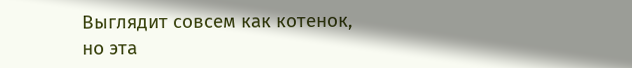Выглядит совсем как котенок, но эта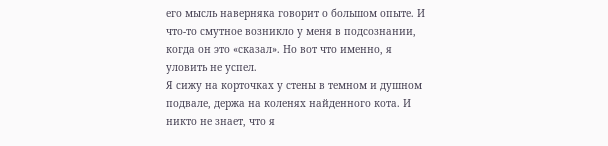его мысль наверняка говорит о большом опыте. И что-то смутное возникло у меня в подсознании, когда он это «сказал». Но вот что именно, я уловить не успел.
Я сижу на корточках у стены в темном и душном подвале, держа на коленях найденного кота. И никто не знает, что я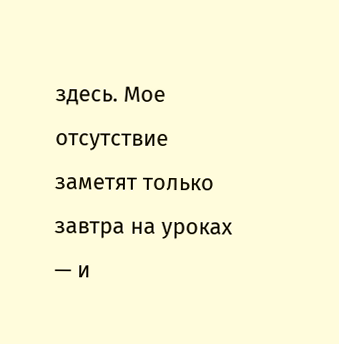здесь. Мое отсутствие заметят только завтра на уроках — и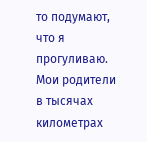то подумают, что я прогуливаю. Мои родители в тысячах километрах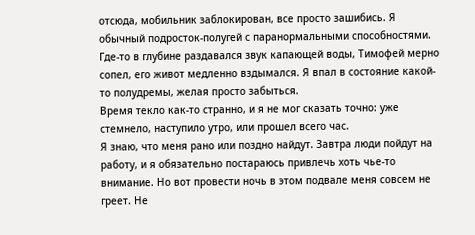отсюда, мобильник заблокирован, все просто зашибись. Я обычный подросток-полугей с паранормальными способностями.
Где-то в глубине раздавался звук капающей воды, Тимофей мерно сопел, его живот медленно вздымался. Я впал в состояние какой-то полудремы, желая просто забыться.
Время текло как-то странно, и я не мог сказать точно: уже стемнело, наступило утро, или прошел всего час.
Я знаю, что меня рано или поздно найдут. Завтра люди пойдут на работу, и я обязательно постараюсь привлечь хоть чье-то внимание. Но вот провести ночь в этом подвале меня совсем не греет. Не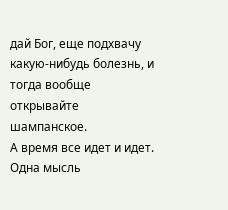дай Бог, еще подхвачу какую-нибудь болезнь, и тогда вообще открывайте шампанское.
А время все идет и идет. Одна мысль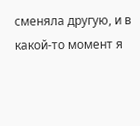сменяла другую, и в какой-то момент я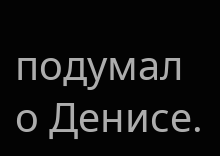подумал о Денисе.